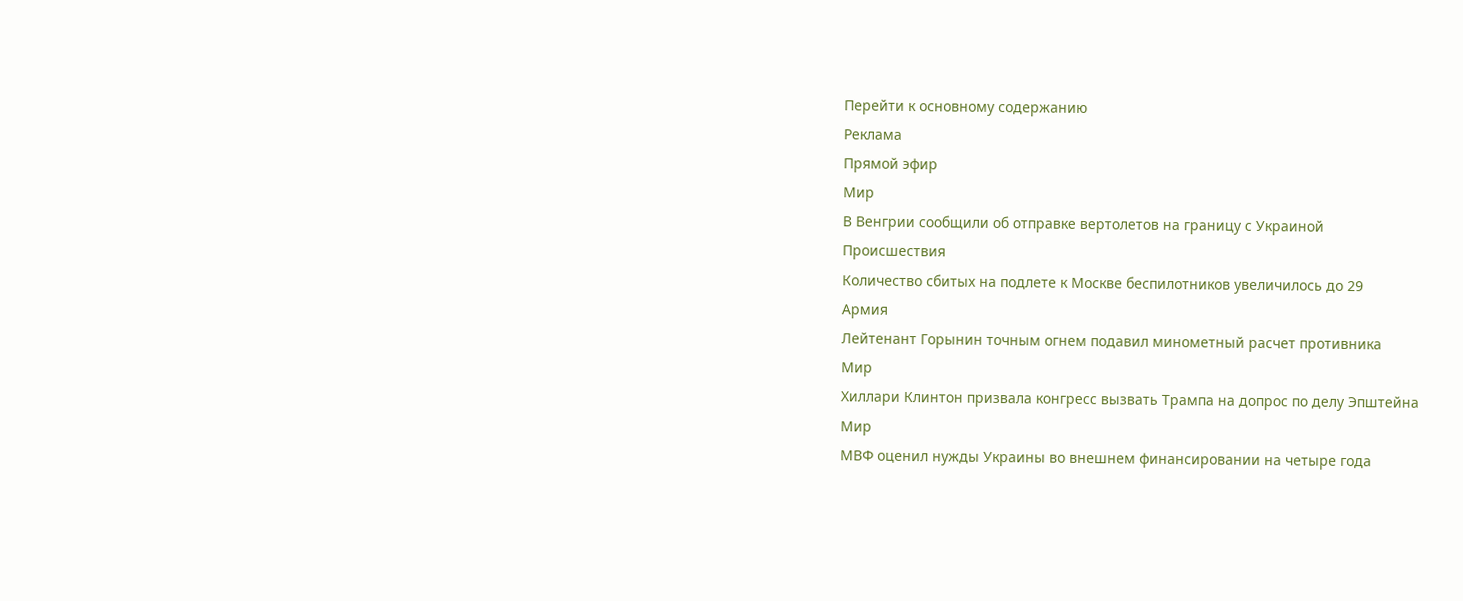Перейти к основному содержанию
Реклама
Прямой эфир
Мир
В Венгрии сообщили об отправке вертолетов на границу с Украиной
Происшествия
Количество сбитых на подлете к Москве беспилотников увеличилось до 29
Армия
Лейтенант Горынин точным огнем подавил минометный расчет противника
Мир
Хиллари Клинтон призвала конгресс вызвать Трампа на допрос по делу Эпштейна
Мир
МВФ оценил нужды Украины во внешнем финансировании на четыре года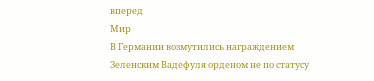вперед
Мир
В Германии возмутились награждением Зеленским Вадефуля орденом не по статусу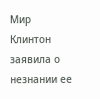Мир
Клинтон заявила о незнании ее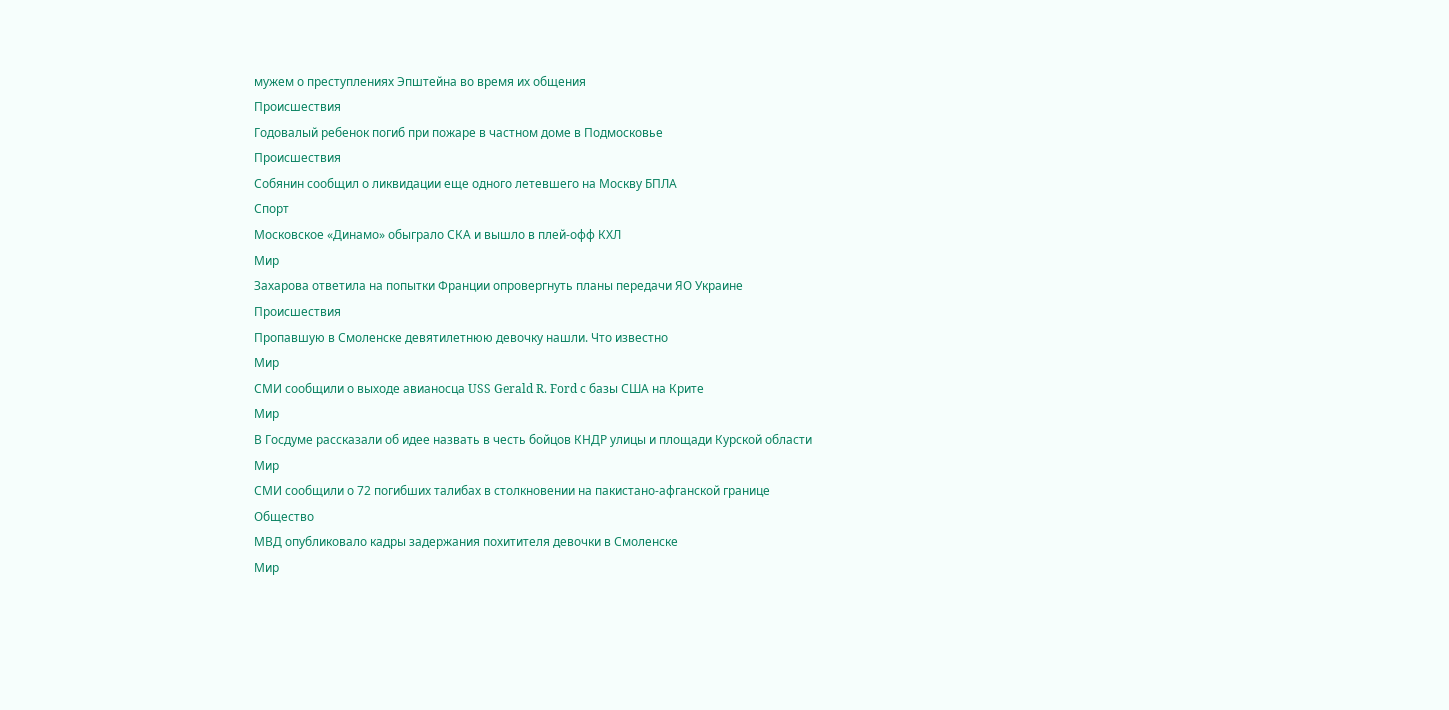мужем о преступлениях Эпштейна во время их общения
Происшествия
Годовалый ребенок погиб при пожаре в частном доме в Подмосковье
Происшествия
Собянин сообщил о ликвидации еще одного летевшего на Москву БПЛА
Спорт
Московское «Динамо» обыграло СКА и вышло в плей-офф КХЛ
Мир
Захарова ответила на попытки Франции опровергнуть планы передачи ЯО Украине
Происшествия
Пропавшую в Смоленске девятилетнюю девочку нашли. Что известно
Мир
СМИ сообщили о выходе авианосца USS Gerald R. Ford с базы США на Крите
Мир
В Госдуме рассказали об идее назвать в честь бойцов КНДР улицы и площади Курской области
Мир
СМИ сообщили о 72 погибших талибах в столкновении на пакистано-афганской границе
Общество
МВД опубликовало кадры задержания похитителя девочки в Смоленске
Мир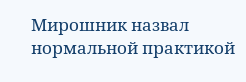Мирошник назвал нормальной практикой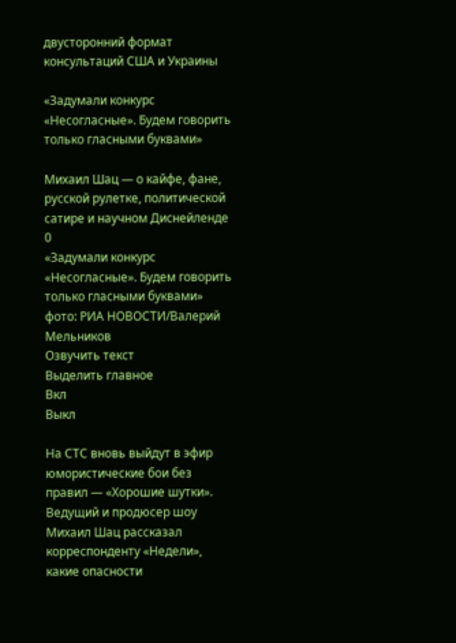двусторонний формат консультаций США и Украины

«Задумали конкурс «Несогласные». Будем говорить только гласными буквами»

Михаил Шац — о кайфе, фане, русской рулетке, политической сатире и научном Диснейленде
0
«Задумали конкурс «Несогласные». Будем говорить только гласными буквами»
фото: РИА НОВОСТИ/Валерий Мельников
Озвучить текст
Выделить главное
Вкл
Выкл

На СТС вновь выйдут в эфир юмористические бои без правил — «Хорошие шутки». Ведущий и продюсер шоу Михаил Шац рассказал корреспонденту «Недели», какие опасности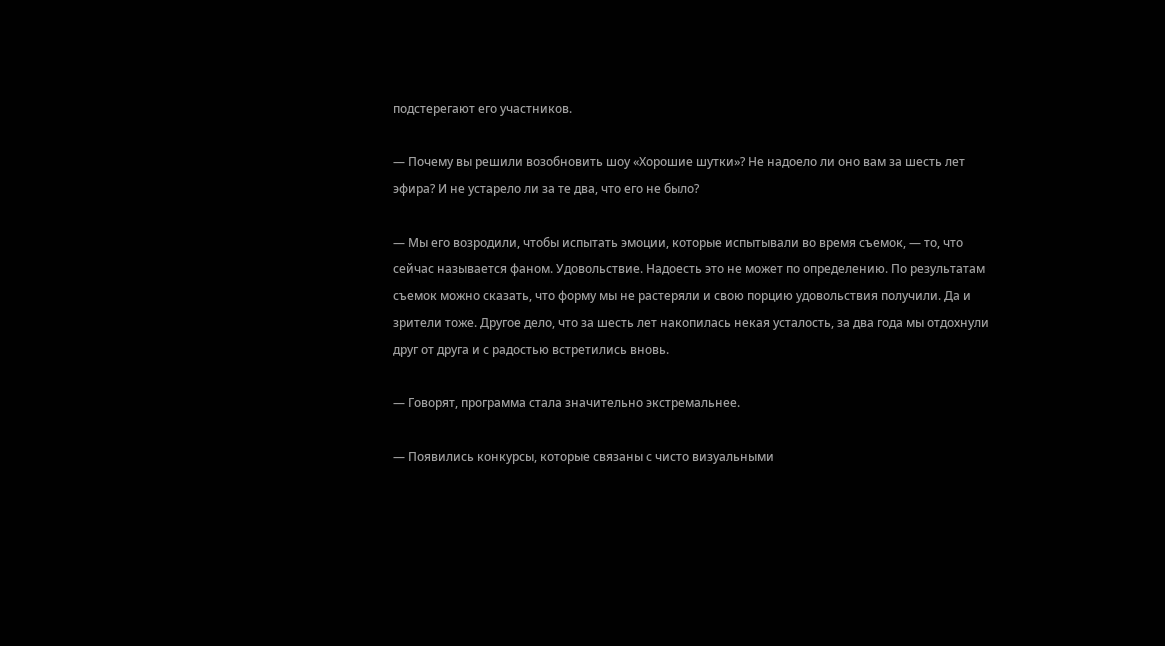подстерегают его участников.

— Почему вы решили возобновить шоу «Хорошие шутки»? Не надоело ли оно вам за шесть лет эфира? И не устарело ли за те два, что его не было?

— Мы его возродили, чтобы испытать эмоции, которые испытывали во время съемок, — то, что сейчас называется фаном. Удовольствие. Надоесть это не может по определению. По результатам съемок можно сказать, что форму мы не растеряли и свою порцию удовольствия получили. Да и зрители тоже. Другое дело, что за шесть лет накопилась некая усталость, за два года мы отдохнули друг от друга и с радостью встретились вновь.

— Говорят, программа стала значительно экстремальнее.

— Появились конкурсы, которые связаны с чисто визуальными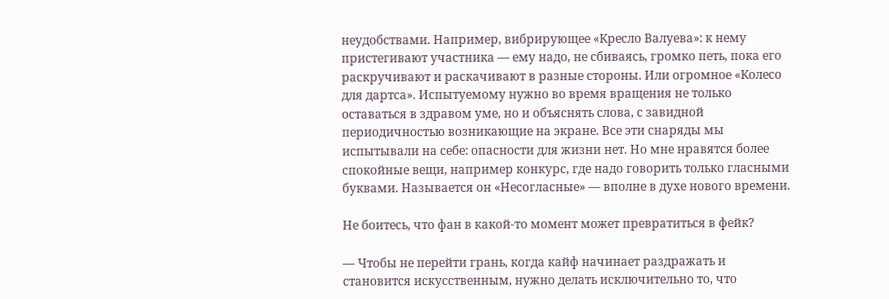неудобствами. Например, вибрирующее «Кресло Валуева»: к нему пристегивают участника — ему надо, не сбиваясь, громко петь, пока его раскручивают и раскачивают в разные стороны. Или огромное «Колесо для дартса». Испытуемому нужно во время вращения не только оставаться в здравом уме, но и объяснять слова, с завидной периодичностью возникающие на экране. Все эти снаряды мы испытывали на себе: опасности для жизни нет. Но мне нравятся более спокойные вещи, например конкурс, где надо говорить только гласными буквами. Называется он «Несогласные» — вполне в духе нового времени.

Не боитесь, что фан в какой-то момент может превратиться в фейк?

— Чтобы не перейти грань, когда кайф начинает раздражать и становится искусственным, нужно делать исключительно то, что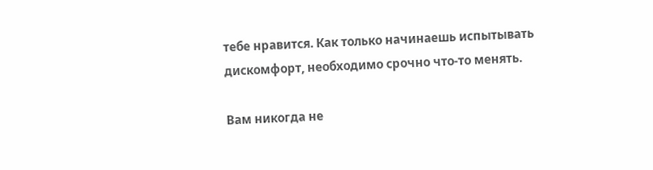тебе нравится. Как только начинаешь испытывать дискомфорт, необходимо срочно что-то менять.

Вам никогда не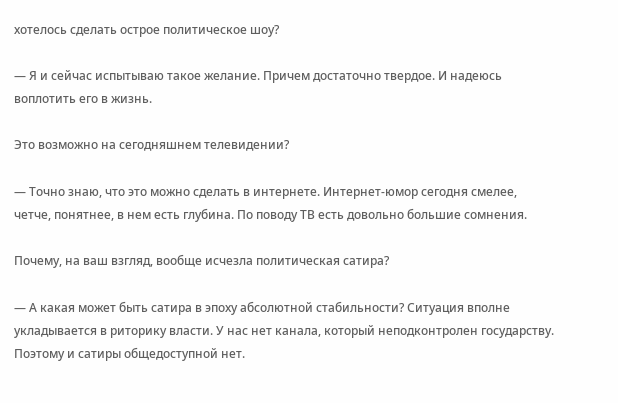хотелось сделать острое политическое шоу?

— Я и сейчас испытываю такое желание. Причем достаточно твердое. И надеюсь воплотить его в жизнь.

Это возможно на сегодняшнем телевидении?

— Точно знаю, что это можно сделать в интернете. Интернет-юмор сегодня смелее, четче, понятнее, в нем есть глубина. По поводу ТВ есть довольно большие сомнения.

Почему, на ваш взгляд, вообще исчезла политическая сатира?

— А какая может быть сатира в эпоху абсолютной стабильности? Ситуация вполне укладывается в риторику власти. У нас нет канала, который неподконтролен государству. Поэтому и сатиры общедоступной нет.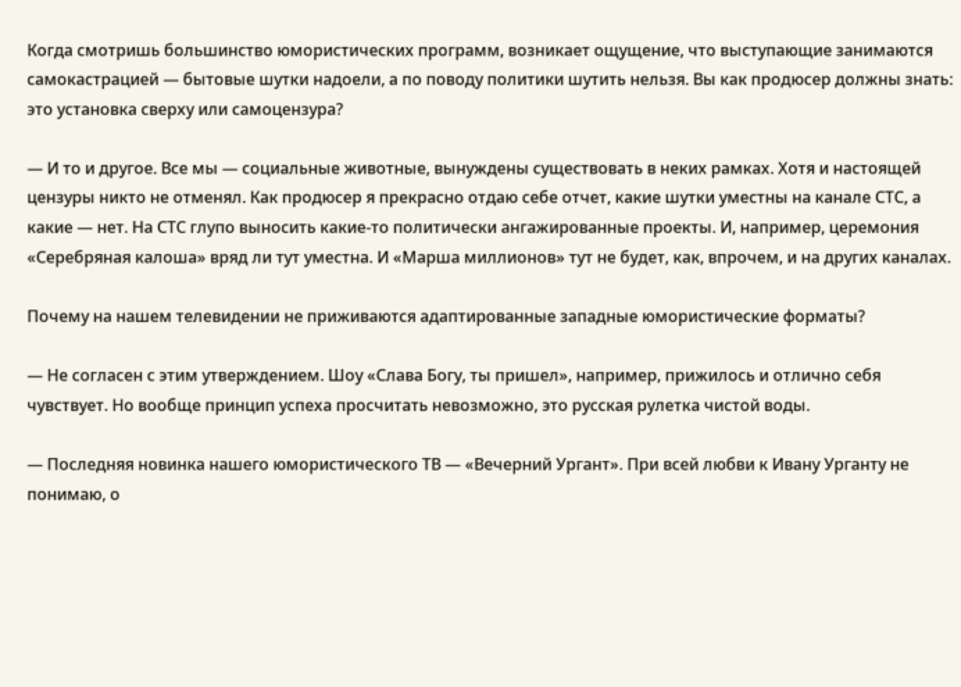Когда смотришь большинство юмористических программ, возникает ощущение, что выступающие занимаются самокастрацией — бытовые шутки надоели, а по поводу политики шутить нельзя. Вы как продюсер должны знать: это установка сверху или самоцензура?

— И то и другое. Все мы — социальные животные, вынуждены существовать в неких рамках. Хотя и настоящей цензуры никто не отменял. Как продюсер я прекрасно отдаю себе отчет, какие шутки уместны на канале СТС, а какие — нет. На СТС глупо выносить какие-то политически ангажированные проекты. И, например, церемония «Серебряная калоша» вряд ли тут уместна. И «Марша миллионов» тут не будет, как, впрочем, и на других каналах.

Почему на нашем телевидении не приживаются адаптированные западные юмористические форматы?

— Не согласен с этим утверждением. Шоу «Слава Богу, ты пришел», например, прижилось и отлично себя чувствует. Но вообще принцип успеха просчитать невозможно, это русская рулетка чистой воды.

— Последняя новинка нашего юмористического ТВ — «Вечерний Ургант». При всей любви к Ивану Урганту не понимаю, о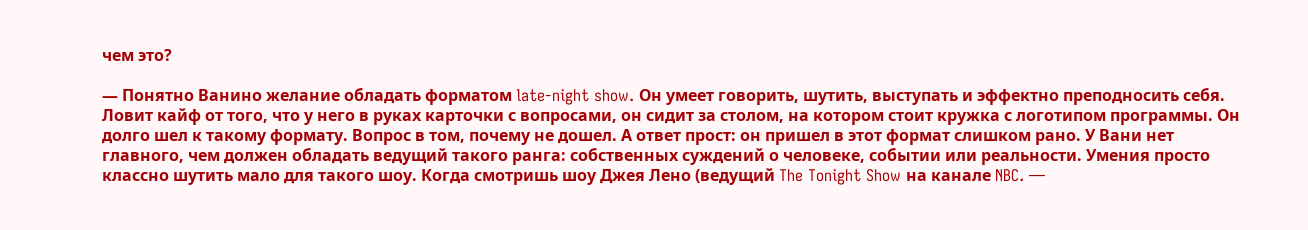чем это?

— Понятно Ванино желание обладать форматом late-night show. Он умеет говорить, шутить, выступать и эффектно преподносить себя. Ловит кайф от того, что у него в руках карточки с вопросами, он сидит за столом, на котором стоит кружка с логотипом программы. Он долго шел к такому формату. Вопрос в том, почему не дошел. А ответ прост: он пришел в этот формат слишком рано. У Вани нет главного, чем должен обладать ведущий такого ранга: собственных суждений о человеке, событии или реальности. Умения просто классно шутить мало для такого шоу. Когда смотришь шоу Джея Лено (ведущий The Tonight Show на канале NBC. —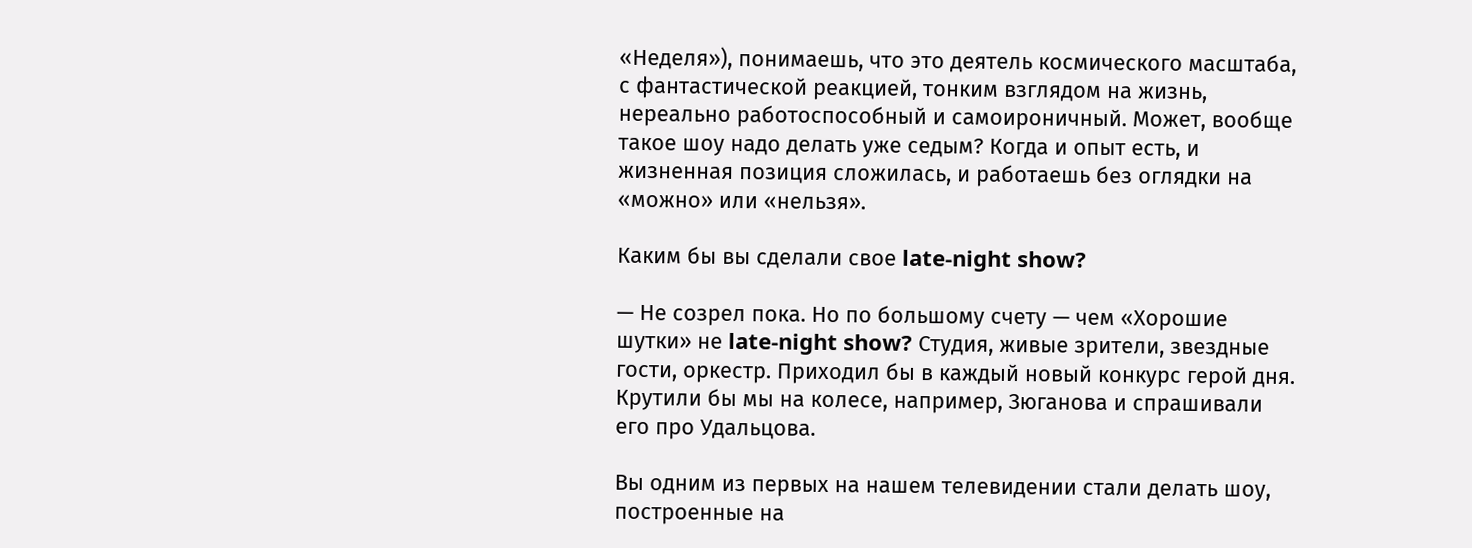«Неделя»), понимаешь, что это деятель космического масштаба, с фантастической реакцией, тонким взглядом на жизнь, нереально работоспособный и самоироничный. Может, вообще такое шоу надо делать уже седым? Когда и опыт есть, и жизненная позиция сложилась, и работаешь без оглядки на «можно» или «нельзя».

Каким бы вы сделали свое late-night show?

— Не созрел пока. Но по большому счету — чем «Хорошие шутки» не late-night show? Студия, живые зрители, звездные гости, оркестр. Приходил бы в каждый новый конкурс герой дня. Крутили бы мы на колесе, например, Зюганова и спрашивали его про Удальцова.

Вы одним из первых на нашем телевидении стали делать шоу, построенные на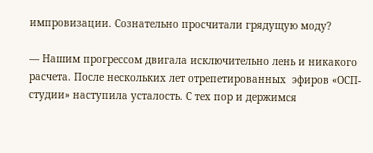импровизации. Сознательно просчитали грядущую моду?

— Нашим прогрессом двигала исключительно лень и никакого расчета. После нескольких лет отрепетированных  эфиров «ОСП-студии» наступила усталость. С тех пор и держимся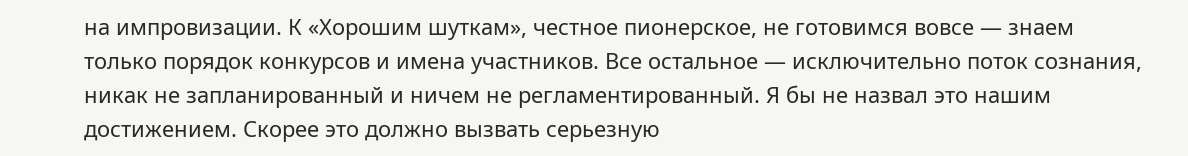на импровизации. К «Хорошим шуткам», честное пионерское, не готовимся вовсе — знаем только порядок конкурсов и имена участников. Все остальное — исключительно поток сознания, никак не запланированный и ничем не регламентированный. Я бы не назвал это нашим достижением. Скорее это должно вызвать серьезную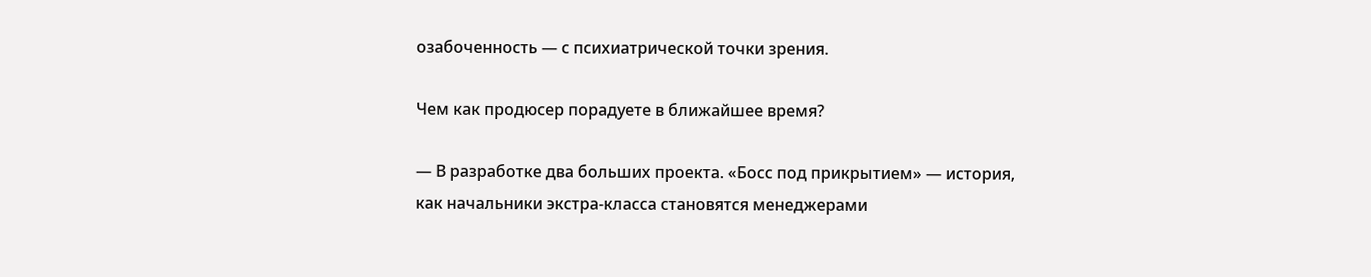озабоченность — с психиатрической точки зрения.

Чем как продюсер порадуете в ближайшее время?

— В разработке два больших проекта. «Босс под прикрытием» — история, как начальники экстра-класса становятся менеджерами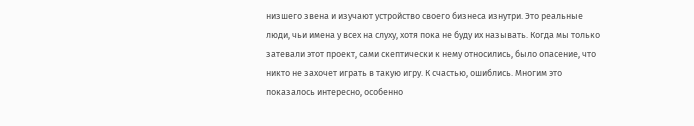низшего звена и изучают устройство своего бизнеса изнутри. Это реальные люди, чьи имена у всех на слуху, хотя пока не буду их называть. Когда мы только затевали этот проект, сами скептически к нему относились, было опасение, что никто не захочет играть в такую игру. К счастью, ошиблись. Многим это показалось интересно, особенно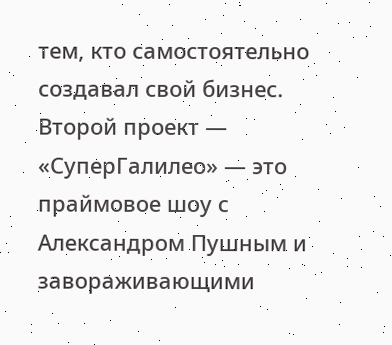тем, кто самостоятельно создавал свой бизнес. Второй проект — «СуперГалилео» — это праймовое шоу с Александром Пушным и  завораживающими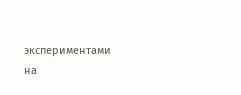экспериментами на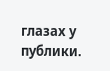глазах у публики.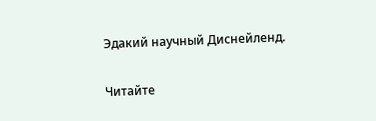Эдакий научный Диснейленд.


Читайте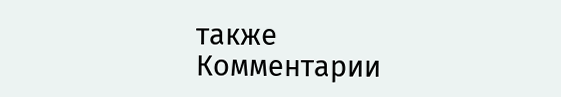также
Комментарии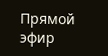Прямой эфир